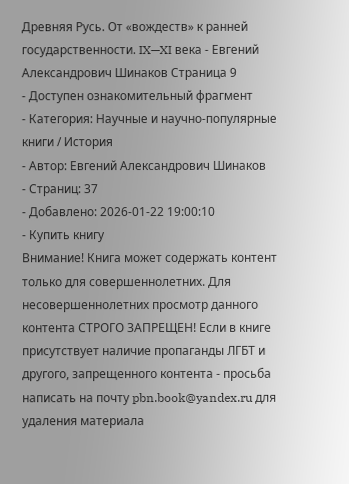Древняя Русь. От «вождеств» к ранней государственности. IX—XI века - Евгений Александрович Шинаков Страница 9
- Доступен ознакомительный фрагмент
- Категория: Научные и научно-популярные книги / История
- Автор: Евгений Александрович Шинаков
- Страниц: 37
- Добавлено: 2026-01-22 19:00:10
- Купить книгу
Внимание! Книга может содержать контент только для совершеннолетних. Для несовершеннолетних просмотр данного контента СТРОГО ЗАПРЕЩЕН! Если в книге присутствует наличие пропаганды ЛГБТ и другого, запрещенного контента - просьба написать на почту pbn.book@yandex.ru для удаления материала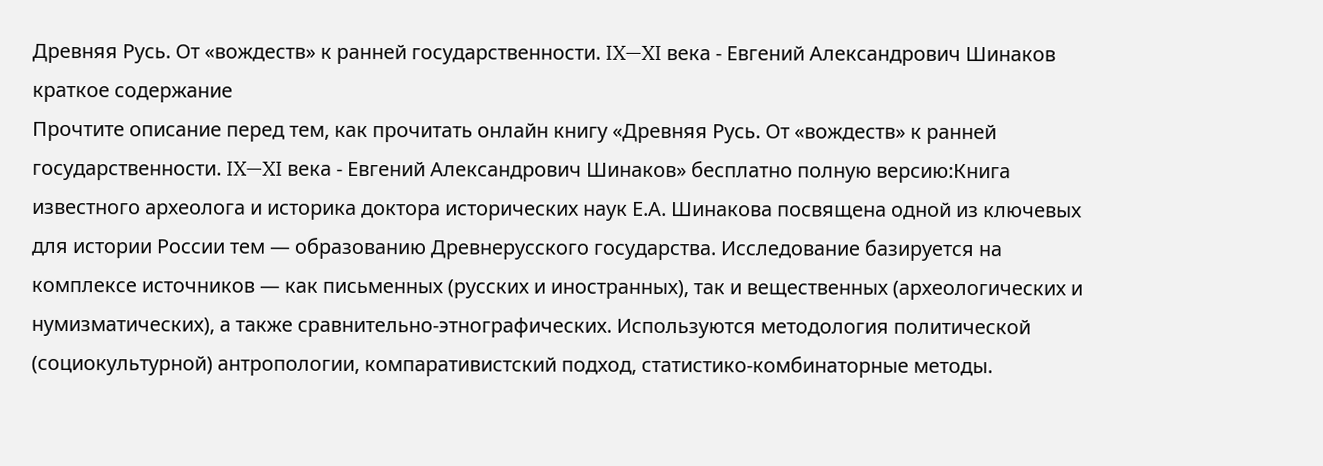Древняя Русь. От «вождеств» к ранней государственности. IX—XI века - Евгений Александрович Шинаков краткое содержание
Прочтите описание перед тем, как прочитать онлайн книгу «Древняя Русь. От «вождеств» к ранней государственности. IX—XI века - Евгений Александрович Шинаков» бесплатно полную версию:Книга известного археолога и историка доктора исторических наук Е.А. Шинакова посвящена одной из ключевых для истории России тем — образованию Древнерусского государства. Исследование базируется на комплексе источников — как письменных (русских и иностранных), так и вещественных (археологических и нумизматических), а также сравнительно-этнографических. Используются методология политической (социокультурной) антропологии, компаративистский подход, статистико-комбинаторные методы.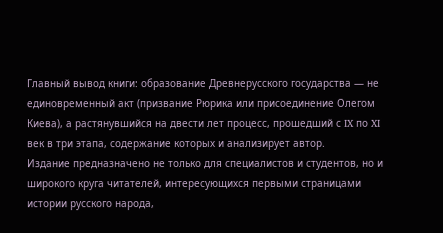Главный вывод книги: образование Древнерусского государства — не единовременный акт (призвание Рюрика или присоединение Олегом Киева), а растянувшийся на двести лет процесс, прошедший с IX по XI век в три этапа, содержание которых и анализирует автор.
Издание предназначено не только для специалистов и студентов, но и широкого круга читателей, интересующихся первыми страницами истории русского народа,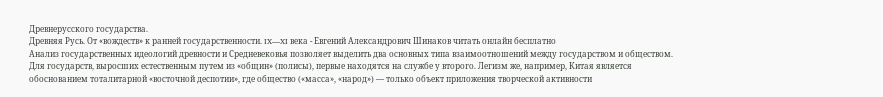Древнерусского государства.
Древняя Русь. От «вождеств» к ранней государственности. IX—XI века - Евгений Александрович Шинаков читать онлайн бесплатно
Анализ государственных идеологий древности и Средневековья позволяет выделить два основных типа взаимоотношений между государством и обществом. Для государств, выросших естественным путем из «общин» (полисы), первые находятся на службе у второго. Легизм же, например, Китая является обоснованием тоталитарной «восточной деспотии», где общество («масса», «народ») — только объект приложения творческой активности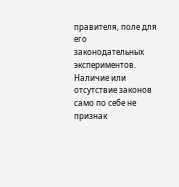правителя, поле для его законодательных экспериментов. Наличие или отсутствие законов само по себе не признак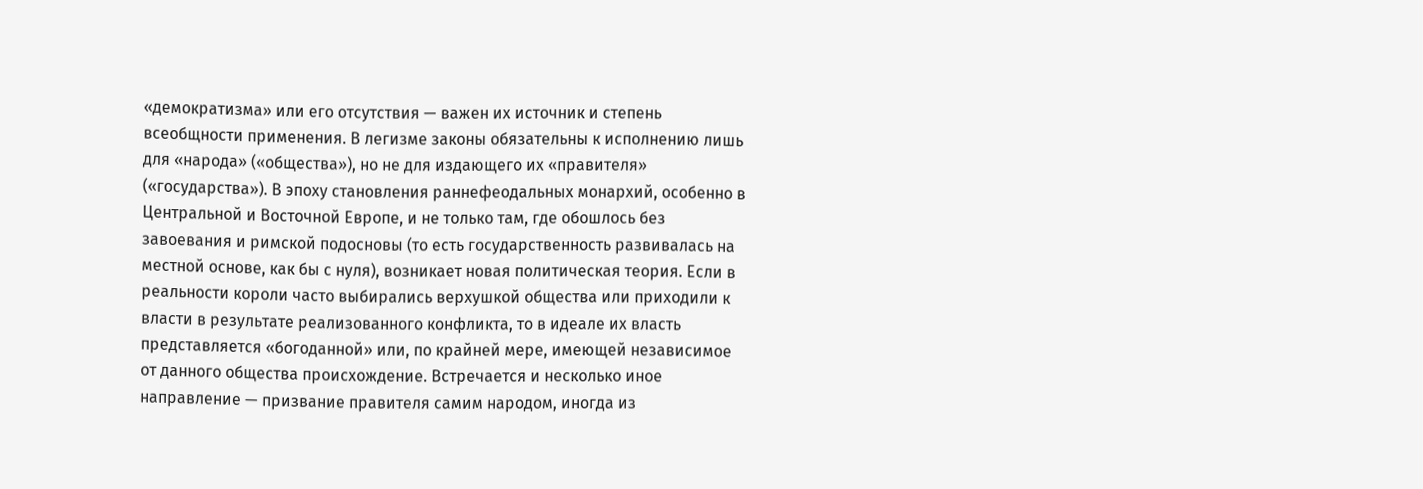«демократизма» или его отсутствия — важен их источник и степень всеобщности применения. В легизме законы обязательны к исполнению лишь для «народа» («общества»), но не для издающего их «правителя» («государства»). В эпоху становления раннефеодальных монархий, особенно в Центральной и Восточной Европе, и не только там, где обошлось без завоевания и римской подосновы (то есть государственность развивалась на местной основе, как бы с нуля), возникает новая политическая теория. Если в реальности короли часто выбирались верхушкой общества или приходили к власти в результате реализованного конфликта, то в идеале их власть представляется «богоданной» или, по крайней мере, имеющей независимое от данного общества происхождение. Встречается и несколько иное направление — призвание правителя самим народом, иногда из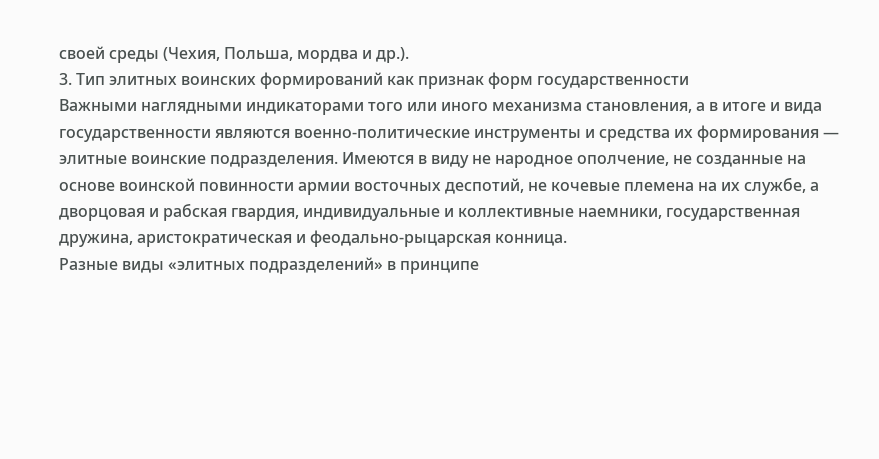своей среды (Чехия, Польша, мордва и др.).
3. Тип элитных воинских формирований как признак форм государственности
Важными наглядными индикаторами того или иного механизма становления, а в итоге и вида государственности являются военно-политические инструменты и средства их формирования — элитные воинские подразделения. Имеются в виду не народное ополчение, не созданные на основе воинской повинности армии восточных деспотий, не кочевые племена на их службе, а дворцовая и рабская гвардия, индивидуальные и коллективные наемники, государственная дружина, аристократическая и феодально-рыцарская конница.
Разные виды «элитных подразделений» в принципе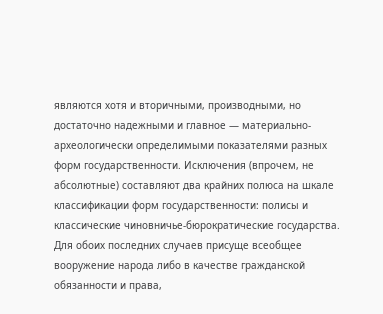являются хотя и вторичными, производными, но достаточно надежными и главное — материально-археологически определимыми показателями разных форм государственности. Исключения (впрочем, не абсолютные) составляют два крайних полюса на шкале классификации форм государственности: полисы и классические чиновничье-бюрократические государства. Для обоих последних случаев присуще всеобщее вооружение народа либо в качестве гражданской обязанности и права,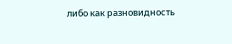либо как разновидность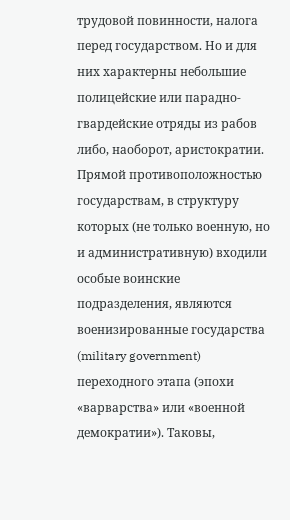трудовой повинности, налога перед государством. Но и для них характерны небольшие полицейские или парадно-гвардейские отряды из рабов либо, наоборот, аристократии.
Прямой противоположностью государствам, в структуру которых (не только военную, но и административную) входили особые воинские подразделения, являются военизированные государства (military government) переходного этапа (эпохи «варварства» или «военной демократии»). Таковы,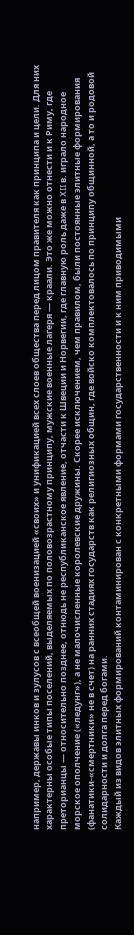например, державы инков и зулусов с всеобщей военизацией «своих» и унификацией всех слоев общества перед лицом правителя как принципа и цели. Для них характерны особые типы поселений, выделяемых по половозрастному принципу, мужские военные лагеря — краали. Это же можно отнести и к Риму, где преторианцы — относительно позднее, отнюдь не республиканское явление, отчасти к Швеции и Норвегии, где главную роль даже в XII в. играло народное морское ополчение («ледунг»), а не малочисленные королевские дружины. Скорее исключением, чем правилом, были постоянные элитные формирования (фанатики-«смертники» не в счет) на ранних стадиях государств как религиозных общин, где войско комплектовалось по принципу общинной, а то и родовой солидарности и долга перед богами.
Каждый из видов элитных формирований контаминирован с конкретными формами государственности и к ним приводимыми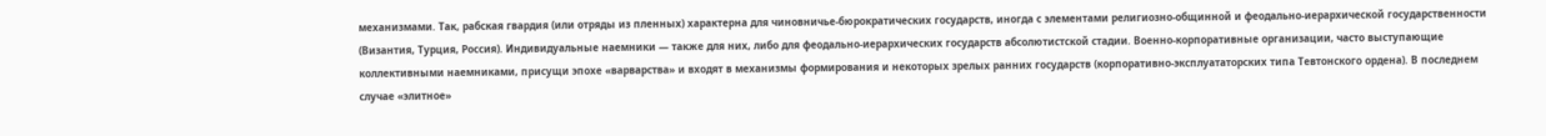механизмами. Так, рабская гвардия (или отряды из пленных) характерна для чиновничье-бюрократических государств, иногда с элементами религиозно-общинной и феодально-иерархической государственности (Византия, Турция, Россия). Индивидуальные наемники — также для них, либо для феодально-иерархических государств абсолютистской стадии. Военно-корпоративные организации, часто выступающие коллективными наемниками, присущи эпохе «варварства» и входят в механизмы формирования и некоторых зрелых ранних государств (корпоративно-эксплуататорских типа Тевтонского ордена). В последнем случае «элитное»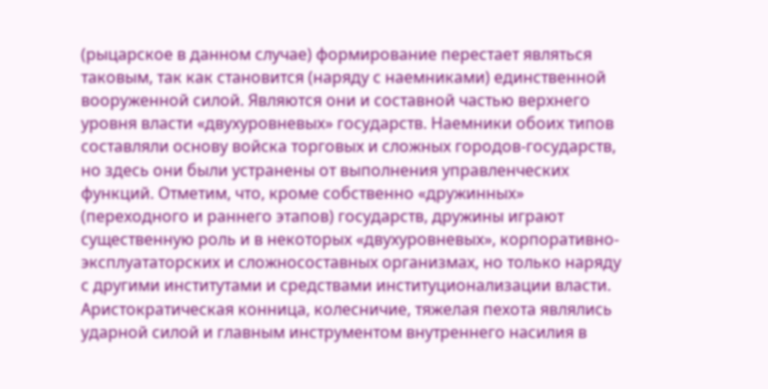(рыцарское в данном случае) формирование перестает являться таковым, так как становится (наряду с наемниками) единственной вооруженной силой. Являются они и составной частью верхнего уровня власти «двухуровневых» государств. Наемники обоих типов составляли основу войска торговых и сложных городов-государств, но здесь они были устранены от выполнения управленческих функций. Отметим, что, кроме собственно «дружинных» (переходного и раннего этапов) государств, дружины играют существенную роль и в некоторых «двухуровневых», корпоративно-эксплуататорских и сложносоставных организмах, но только наряду с другими институтами и средствами институционализации власти.
Аристократическая конница, колесничие, тяжелая пехота являлись ударной силой и главным инструментом внутреннего насилия в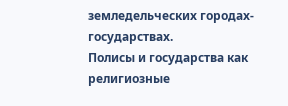земледельческих городах-государствах.
Полисы и государства как религиозные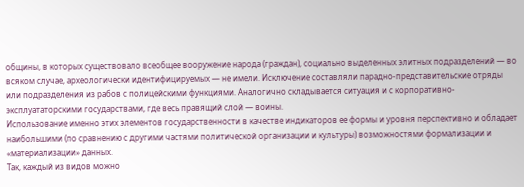общины, в которых существовало всеобщее вооружение народа (граждан), социально выделенных элитных подразделений — во всяком случае, археологически идентифицируемых — не имели. Исключение составляли парадно-представительские отряды или подразделения из рабов с полицейскими функциями. Аналогично складывается ситуация и с корпоративно-эксплуататорскими государствами, где весь правящий слой — воины.
Использование именно этих элементов государственности в качестве индикаторов ее формы и уровня перспективно и обладает наибольшими (по сравнению с другими частями политической организации и культуры) возможностями формализации и «материализации» данных.
Так, каждый из видов можно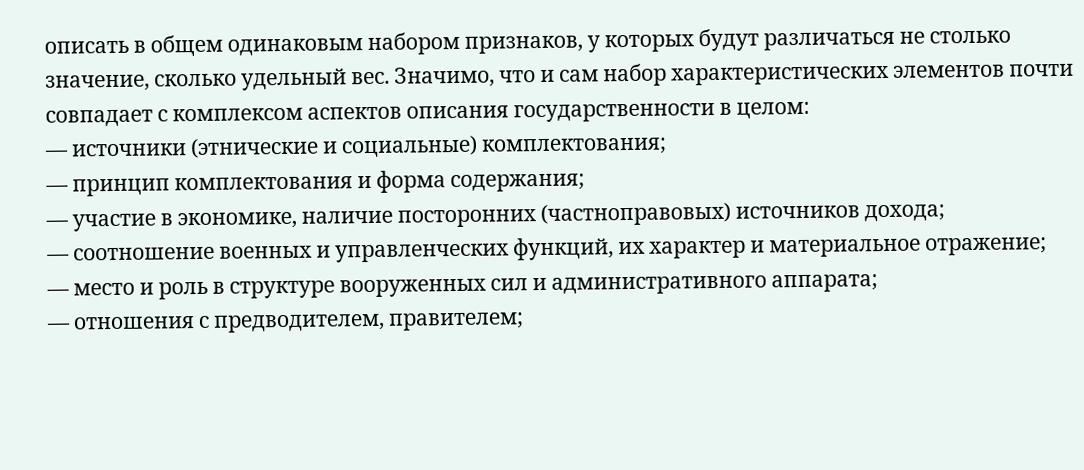описать в общем одинаковым набором признаков, у которых будут различаться не столько значение, сколько удельный вес. Значимо, что и сам набор характеристических элементов почти совпадает с комплексом аспектов описания государственности в целом:
— источники (этнические и социальные) комплектования;
— принцип комплектования и форма содержания;
— участие в экономике, наличие посторонних (частноправовых) источников дохода;
— соотношение военных и управленческих функций, их характер и материальное отражение;
— место и роль в структуре вооруженных сил и административного аппарата;
— отношения с предводителем, правителем;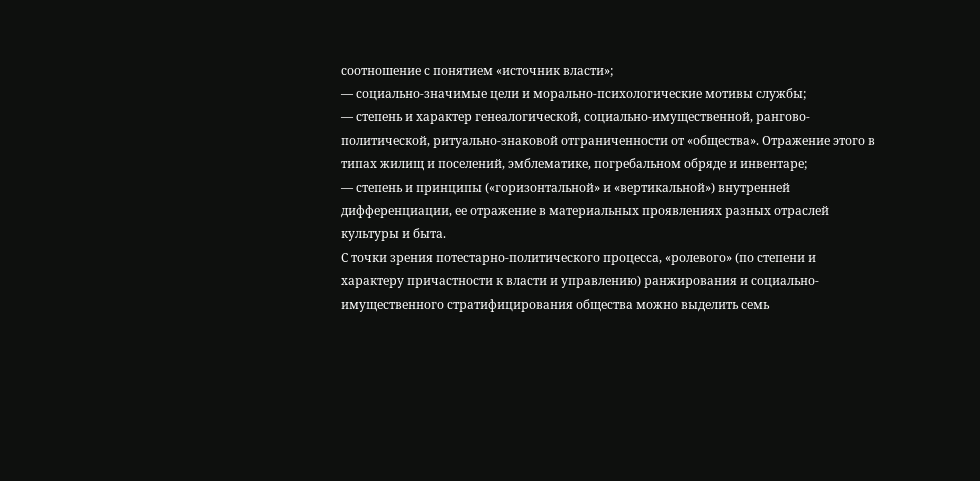соотношение с понятием «источник власти»;
— социально-значимые цели и морально-психологические мотивы службы;
— степень и характер генеалогической, социально-имущественной, рангово-политической, ритуально-знаковой отграниченности от «общества». Отражение этого в типах жилищ и поселений, эмблематике, погребальном обряде и инвентаре;
— степень и принципы («горизонтальной» и «вертикальной») внутренней дифференциации, ее отражение в материальных проявлениях разных отраслей культуры и быта.
С точки зрения потестарно-политического процесса, «ролевого» (по степени и характеру причастности к власти и управлению) ранжирования и социально-имущественного стратифицирования общества можно выделить семь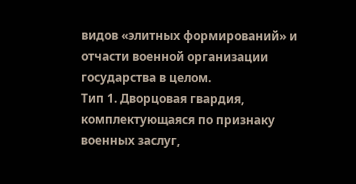видов «элитных формирований» и отчасти военной организации государства в целом.
Тип 1. Дворцовая гвардия, комплектующаяся по признаку военных заслуг,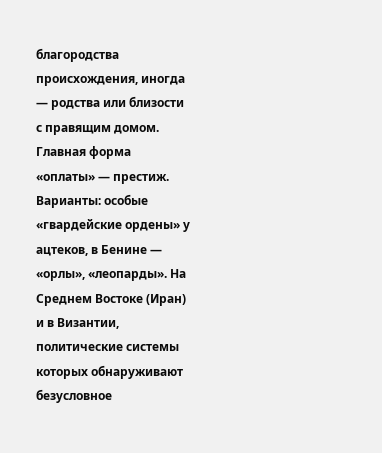благородства происхождения, иногда — родства или близости с правящим домом. Главная форма «оплаты» — престиж. Варианты: особые «гвардейские ордены» у ацтеков, в Бенине — «орлы», «леопарды». На Среднем Востоке (Иран) и в Византии, политические системы которых обнаруживают безусловное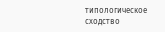типологическое сходство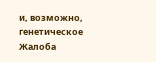и, возможно, генетическое
Жалоба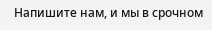Напишите нам, и мы в срочном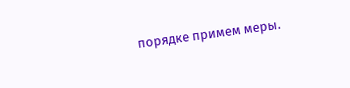порядке примем меры.